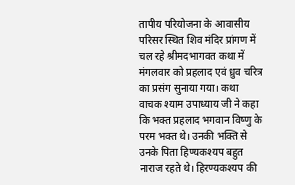तापीय परियोजना के आवासीय परिसर स्थित शिव मंदिर प्रांगण में चल रहे श्रीमदभागवत कथा में मंगलवार को प्रहलाद एवं ध्रुव चरित्र का प्रसंग सुनाया गया। कथा वाचक श्याम उपाध्याय जी ने कहा कि भक्त प्रहलाद भगवान विष्णु के परम भक्त थे। उनकी भक्ति से उनके पिता हिण्यकश्यप बहुत नाराज रहते थे। हिरण्यकश्यप की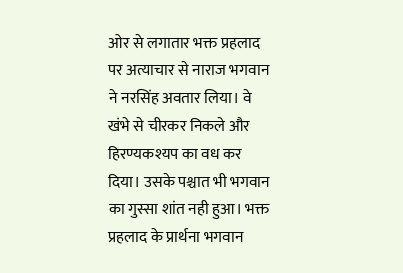ओर से लगातार भक्त प्रहलाद पर अत्याचार से नाराज भगवान ने नरसिंह अवतार लिया। वे खंभे से चीरकर निकले और हिरण्यकश्यप का वध कर दिया। उसके पश्चात भी भगवान का गुस्सा शांत नही हुआ। भक्त प्रहलाद के प्रार्थना भगवान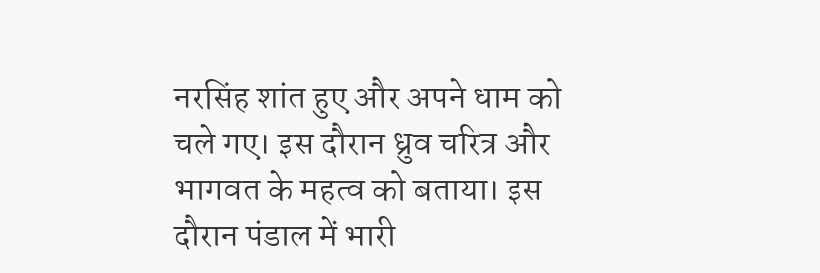नरसिंह शांत हुए और अपने धाम को चले गए। इस दौरान ध्रुव चरित्र और भागवत के महत्व को बताया। इस दौरान पंडाल में भारी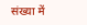संख्या में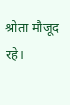श्रोता मौजूद रहे।